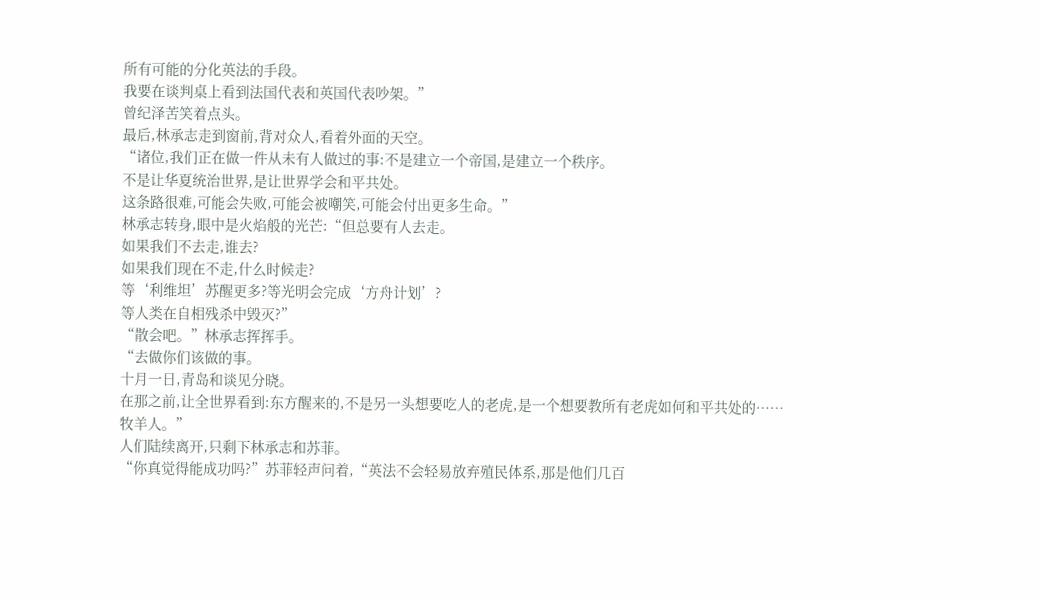所有可能的分化英法的手段。
我要在谈判桌上看到法国代表和英国代表吵架。”
曾纪泽苦笑着点头。
最后,林承志走到窗前,背对众人,看着外面的天空。
“诸位,我们正在做一件从未有人做过的事:不是建立一个帝国,是建立一个秩序。
不是让华夏统治世界,是让世界学会和平共处。
这条路很难,可能会失败,可能会被嘲笑,可能会付出更多生命。”
林承志转身,眼中是火焰般的光芒:“但总要有人去走。
如果我们不去走,谁去?
如果我们现在不走,什么时候走?
等‘利维坦’苏醒更多?等光明会完成‘方舟计划’?
等人类在自相残杀中毁灭?”
“散会吧。”林承志挥挥手。
“去做你们该做的事。
十月一日,青岛和谈见分晓。
在那之前,让全世界看到:东方醒来的,不是另一头想要吃人的老虎,是一个想要教所有老虎如何和平共处的……牧羊人。”
人们陆续离开,只剩下林承志和苏菲。
“你真觉得能成功吗?”苏菲轻声问着,“英法不会轻易放弃殖民体系,那是他们几百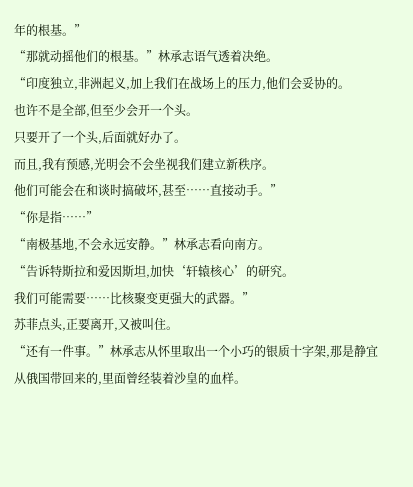年的根基。”
“那就动摇他们的根基。”林承志语气透着决绝。
“印度独立,非洲起义,加上我们在战场上的压力,他们会妥协的。
也许不是全部,但至少会开一个头。
只要开了一个头,后面就好办了。
而且,我有预感,光明会不会坐视我们建立新秩序。
他们可能会在和谈时搞破坏,甚至……直接动手。”
“你是指……”
“南极基地,不会永远安静。”林承志看向南方。
“告诉特斯拉和爱因斯坦,加快‘轩辕核心’的研究。
我们可能需要……比核聚变更强大的武器。”
苏菲点头,正要离开,又被叫住。
“还有一件事。”林承志从怀里取出一个小巧的银质十字架,那是静宜从俄国带回来的,里面曾经装着沙皇的血样。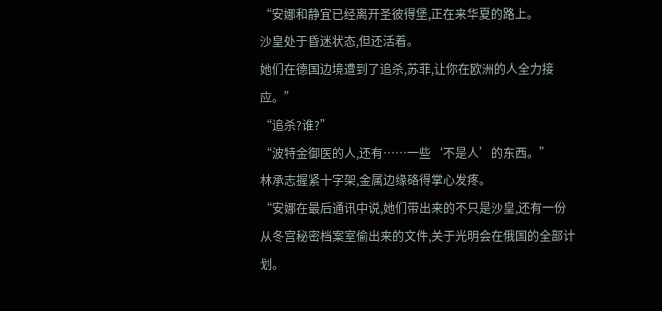“安娜和静宜已经离开圣彼得堡,正在来华夏的路上。
沙皇处于昏迷状态,但还活着。
她们在德国边境遭到了追杀,苏菲,让你在欧洲的人全力接应。”
“追杀?谁?”
“波特金御医的人,还有……一些‘不是人’的东西。”
林承志握紧十字架,金属边缘硌得掌心发疼。
“安娜在最后通讯中说,她们带出来的不只是沙皇,还有一份从冬宫秘密档案室偷出来的文件,关于光明会在俄国的全部计划。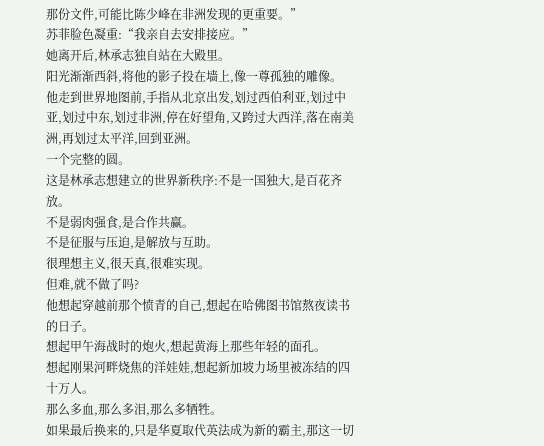那份文件,可能比陈少峰在非洲发现的更重要。”
苏菲脸色凝重:“我亲自去安排接应。”
她离开后,林承志独自站在大殿里。
阳光渐渐西斜,将他的影子投在墙上,像一尊孤独的雕像。
他走到世界地图前,手指从北京出发,划过西伯利亚,划过中亚,划过中东,划过非洲,停在好望角,又跨过大西洋,落在南美洲,再划过太平洋,回到亚洲。
一个完整的圆。
这是林承志想建立的世界新秩序:不是一国独大,是百花齐放。
不是弱肉强食,是合作共赢。
不是征服与压迫,是解放与互助。
很理想主义,很天真,很难实现。
但难,就不做了吗?
他想起穿越前那个愤青的自己,想起在哈佛图书馆熬夜读书的日子。
想起甲午海战时的炮火,想起黄海上那些年轻的面孔。
想起刚果河畔烧焦的洋娃娃,想起新加坡力场里被冻结的四十万人。
那么多血,那么多泪,那么多牺牲。
如果最后换来的,只是华夏取代英法成为新的霸主,那这一切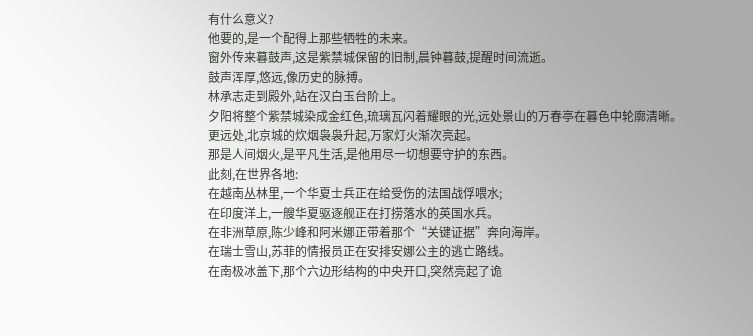有什么意义?
他要的,是一个配得上那些牺牲的未来。
窗外传来暮鼓声,这是紫禁城保留的旧制,晨钟暮鼓,提醒时间流逝。
鼓声浑厚,悠远,像历史的脉搏。
林承志走到殿外,站在汉白玉台阶上。
夕阳将整个紫禁城染成金红色,琉璃瓦闪着耀眼的光,远处景山的万春亭在暮色中轮廓清晰。
更远处,北京城的炊烟袅袅升起,万家灯火渐次亮起。
那是人间烟火,是平凡生活,是他用尽一切想要守护的东西。
此刻,在世界各地:
在越南丛林里,一个华夏士兵正在给受伤的法国战俘喂水;
在印度洋上,一艘华夏驱逐舰正在打捞落水的英国水兵。
在非洲草原,陈少峰和阿米娜正带着那个“关键证据”奔向海岸。
在瑞士雪山,苏菲的情报员正在安排安娜公主的逃亡路线。
在南极冰盖下,那个六边形结构的中央开口,突然亮起了诡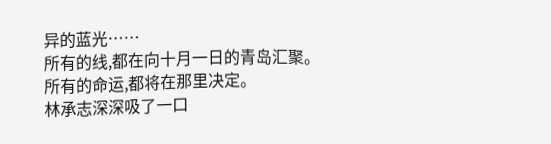异的蓝光……
所有的线,都在向十月一日的青岛汇聚。
所有的命运,都将在那里决定。
林承志深深吸了一口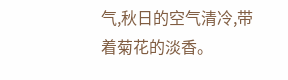气,秋日的空气清冷,带着菊花的淡香。